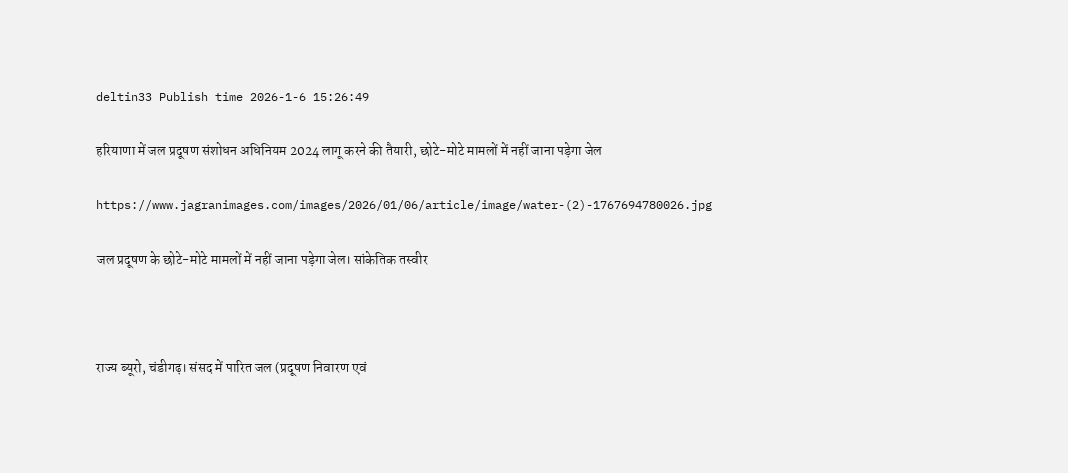deltin33 Publish time 2026-1-6 15:26:49

हरियाणा में जल प्रदूषण संशोधन अधिनियम 2024 लागू करने की तैयारी, छोटे-मोटे मामलों में नहीं जाना पड़ेगा जेल

https://www.jagranimages.com/images/2026/01/06/article/image/water-(2)-1767694780026.jpg

जल प्रदूषण के छोटे-मोटे मामलों में नहीं जाना पड़ेगा जेल। सांकेतिक तस्वीर



राज्य ब्यूरो, चंडीगढ़। संसद में पारित जल (प्रदूषण निवारण एवं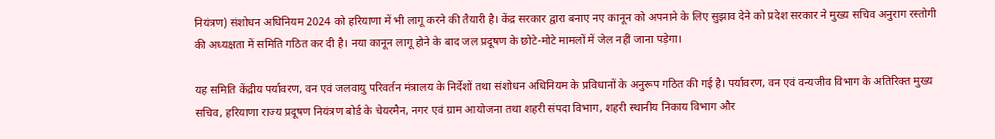नियंत्रण) संशोधन अधिनियम 2024 को हरियाणा में भी लागू करने की तैयारी है। केंद्र सरकार द्वारा बनाए नए कानून को अपनाने के लिए सुझाव देने को प्रदेश सरकार ने मुख्य सचिव अनुराग रस्तोगी की अध्यक्षता में समिति गठित कर दी है। नया कानून लागू होने के बाद जल प्रदूषण के छोटे-मोटे मामलों में जेल नहीं जाना पड़ेगा।

यह समिति केंद्रीय पर्यावरण, वन एवं जलवायु परिवर्तन मंत्रालय के निर्देशों तथा संशोधन अधिनियम के प्रविधानों के अनुरूप गठित की गई है। पर्यावरण, वन एवं वन्यजीव विभाग के अतिरिक्त मुख्य सचिव, हरियाणा राज्य प्रदूषण नियंत्रण बोर्ड के चेयरमैन, नगर एवं ग्राम आयोजना तथा शहरी संपदा विभाग, शहरी स्थानीय निकाय विभाग और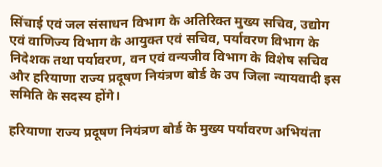सिंचाई एवं जल संसाधन विभाग के अतिरिक्त मुख्य सचिव, उद्योग एवं वाणिज्य विभाग के आयुक्त एवं सचिव, पर्यावरण विभाग के निदेशक तथा पर्यावरण, वन एवं वन्यजीव विभाग के विशेष सचिव और हरियाणा राज्य प्रदूषण नियंत्रण बोर्ड के उप जिला न्यायवादी इस समिति के सदस्य होंगे।

हरियाणा राज्य प्रदूषण नियंत्रण बोर्ड के मुख्य पर्यावरण अभियंता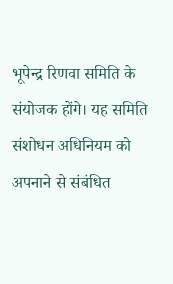भूपेन्द्र रिणवा समिति के संयोजक होंगे। यह समिति संशोधन अधिनियम को अपनाने से संबंधित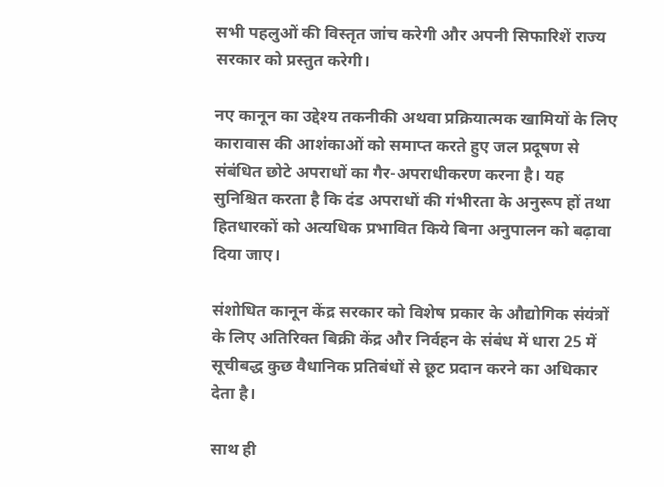सभी पहलुओं की विस्तृत जांच करेगी और अपनी सिफारिशें राज्य सरकार को प्रस्तुत करेगी।

नए कानून का उद्देश्य तकनीकी अथवा प्रक्रियात्मक खामियों के लिए कारावास की आशंकाओं को समाप्त करते हुए जल प्रदूषण से संबंधित छोटे अपराधों का गैर-अपराधीकरण करना है। यह सुनिश्चित करता है कि दंड अपराधों की गंभीरता के अनुरूप हों तथा हितधारकों को अत्यधिक प्रभावित किये बिना अनुपालन को बढ़ावा दिया जाए।

संशोधित कानून केंद्र सरकार को विशेष प्रकार के औद्योगिक संयंत्रों के लिए अतिरिक्त बिक्री केंद्र और निर्वहन के संबंध में धारा 25 में सूचीबद्ध कुछ वैधानिक प्रतिबंधों से छूट प्रदान करने का अधिकार देता है।

साथ ही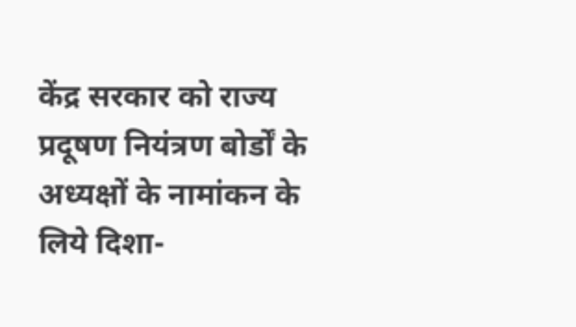केंद्र सरकार को राज्य प्रदूषण नियंत्रण बोर्डों के अध्यक्षों के नामांकन के लिये दिशा-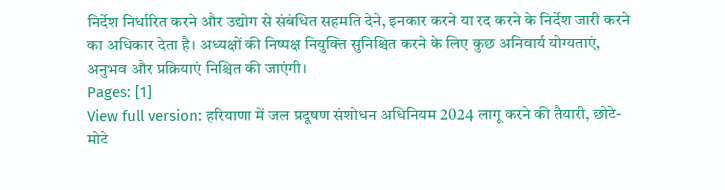निर्देश निर्धारित करने और उद्योग से संबंधित सहमति देने, इनकार करने या रद करने के निर्देश जारी करने का अधिकार देता है। अध्यक्षों की निष्पक्ष नियुक्ति सुनिश्चित करने के लिए कुछ अनिवार्य योग्यताएं, अनुभव और प्रक्रियाएं निश्चित की जाएंगी।
Pages: [1]
View full version: हरियाणा में जल प्रदूषण संशोधन अधिनियम 2024 लागू करने की तैयारी, छोटे-मोटे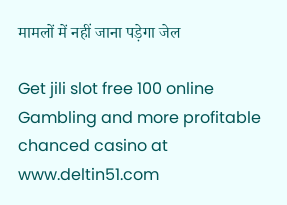मामलों में नहीं जाना पड़ेगा जेल

Get jili slot free 100 online Gambling and more profitable chanced casino at www.deltin51.com